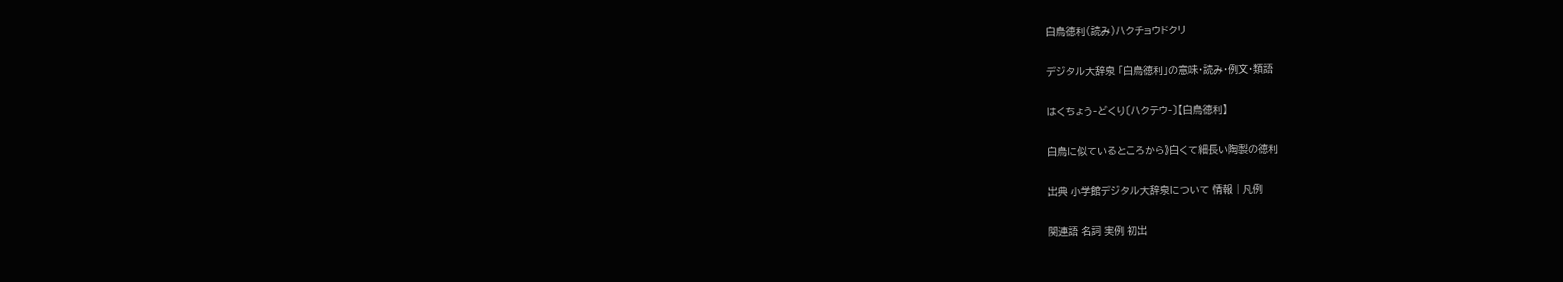白鳥徳利(読み)ハクチョウドクリ

デジタル大辞泉 「白鳥徳利」の意味・読み・例文・類語

はくちょう‐どくり〔ハクテウ‐〕【白鳥徳利】

白鳥に似ているところから》白くて細長い陶製の徳利

出典 小学館デジタル大辞泉について 情報 | 凡例

関連語 名詞 実例 初出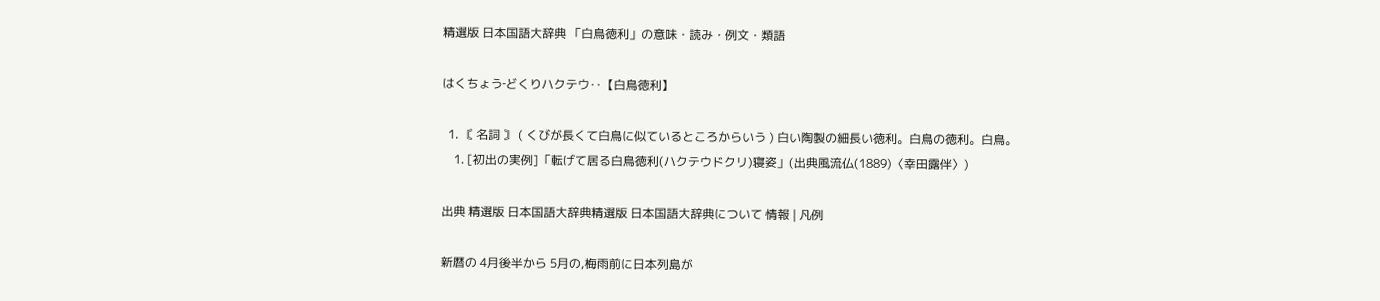精選版 日本国語大辞典 「白鳥徳利」の意味・読み・例文・類語

はくちょう‐どくりハクテウ‥【白鳥徳利】

  1. 〘 名詞 〙 ( くびが長くて白鳥に似ているところからいう ) 白い陶製の細長い徳利。白鳥の徳利。白鳥。
    1. [初出の実例]「転げて居る白鳥徳利(ハクテウドクリ)寝姿」(出典風流仏(1889)〈幸田露伴〉)

出典 精選版 日本国語大辞典精選版 日本国語大辞典について 情報 | 凡例

新暦の 4月後半から 5月の,梅雨前に日本列島が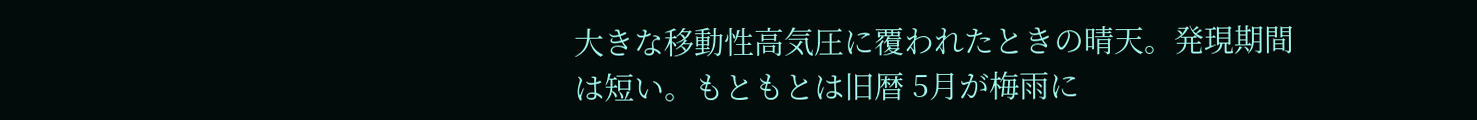大きな移動性高気圧に覆われたときの晴天。発現期間は短い。もともとは旧暦 5月が梅雨に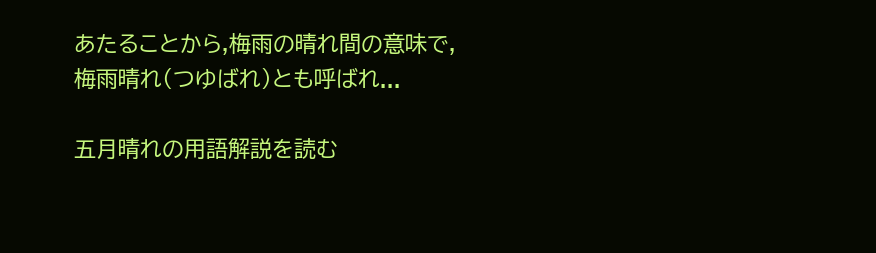あたることから,梅雨の晴れ間の意味で,梅雨晴れ(つゆばれ)とも呼ばれ...

五月晴れの用語解説を読む